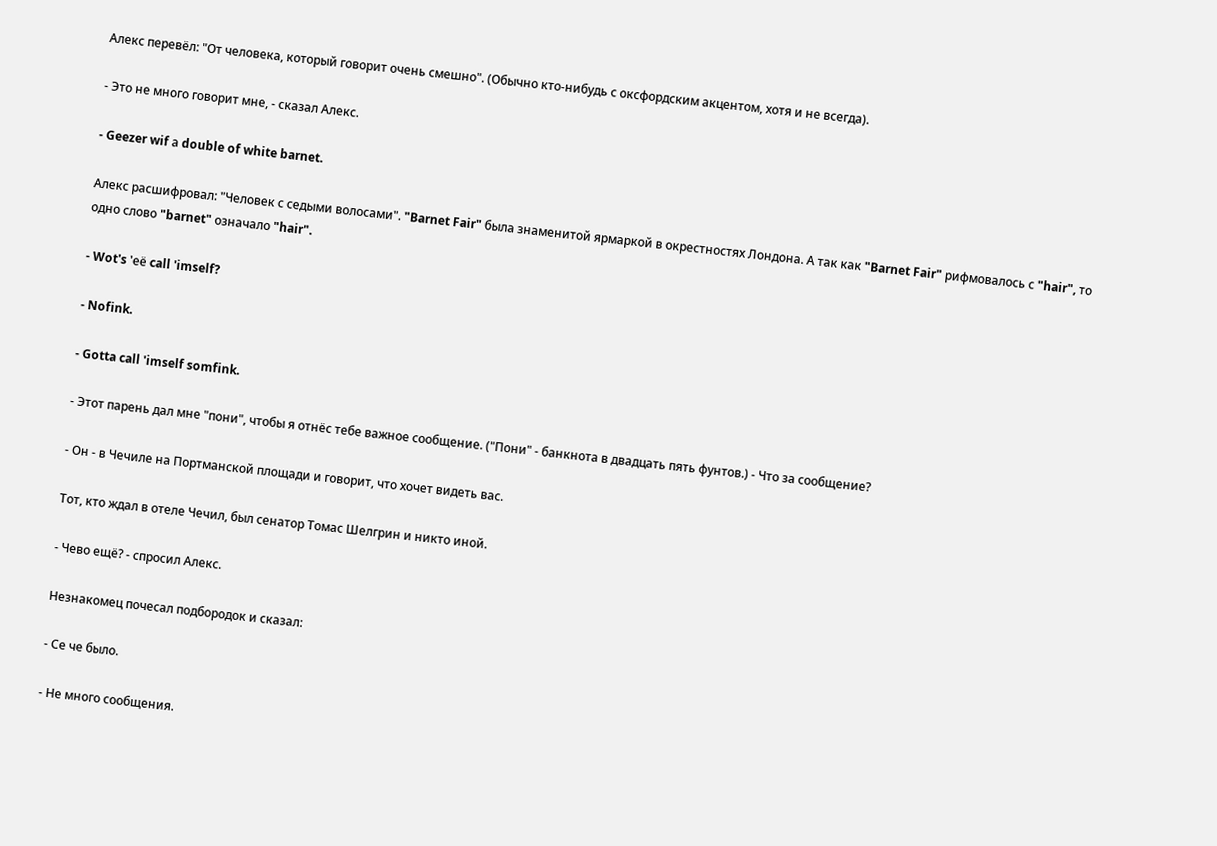Алекс перевёл: "От человека, который говорит очень смешно". (Обычно кто-нибудь с оксфордским акцентом, хотя и не всегда).

- Это не много говорит мне, - сказал Алекс.

- Geezer wif а double of white barnet.

Алекс расшифровал: "Человек с седыми волосами". "Barnet Fair" была знаменитой ярмаркой в окрестностях Лондона. А так как "Barnet Fair" рифмовалось с "hair", то одно слово "barnet" означало "hair".

- Wot's 'её call 'imself?

- Nofink.

- Gotta call 'imself somfink.

- Этот парень дал мне "пони", чтобы я отнёс тебе важное сообщение. ("Пони" - банкнота в двадцать пять фунтов.) - Что за сообщение?

- Он - в Чечиле на Портманской площади и говорит, что хочет видеть вас.

Тот, кто ждал в отеле Чечил, был сенатор Томас Шелгрин и никто иной.

- Чево ещё? - спросил Алекс.

Незнакомец почесал подбородок и сказал:

- Се че было.

- Не много сообщения.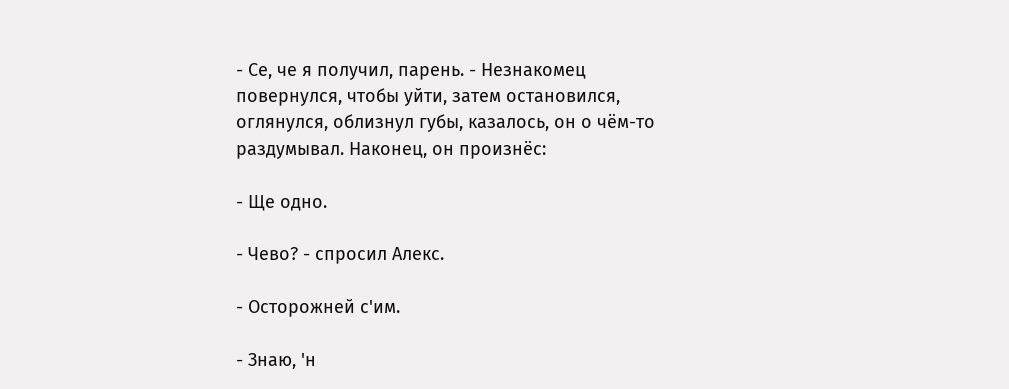- Се, че я получил, парень. - Незнакомец повернулся, чтобы уйти, затем остановился, оглянулся, облизнул губы, казалось, он о чём-то раздумывал. Наконец, он произнёс:

- Ще одно.

- Чево? - спросил Алекс.

- Осторожней с'им.

- Знаю, 'н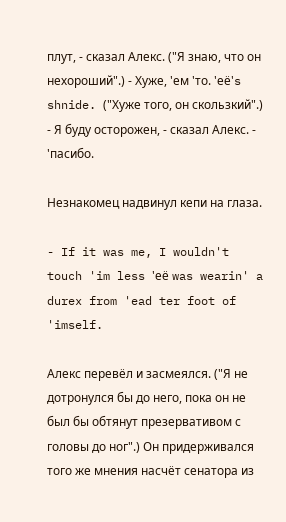плут, - сказал Алекс. ("Я знаю, что он нехороший".) - Хуже, 'ем 'то. 'её's shnide. ("Хуже того, он скользкий".) - Я буду осторожен, - сказал Алекс. - 'пасибо.

Незнакомец надвинул кепи на глаза.

- If it was me, I wouldn't touch 'im less 'её was wearin' a durex from 'ead ter foot of 'imself.

Алекс перевёл и засмеялся. ("Я не дотронулся бы до него, пока он не был бы обтянут презервативом с головы до ног".) Он придерживался того же мнения насчёт сенатора из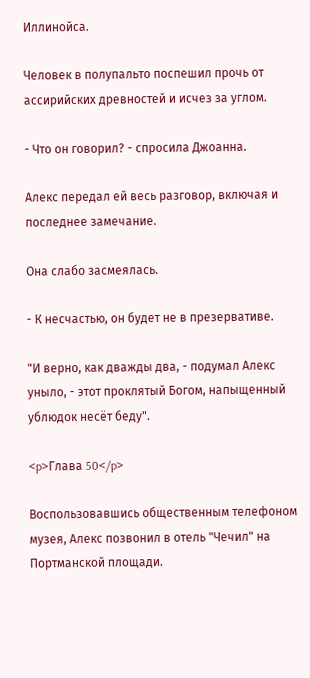Иллинойса.

Человек в полупальто поспешил прочь от ассирийских древностей и исчез за углом.

- Что он говорил? - спросила Джоанна.

Алекс передал ей весь разговор, включая и последнее замечание.

Она слабо засмеялась.

- К несчастью, он будет не в презервативе.

"И верно, как дважды два, - подумал Алекс уныло, - этот проклятый Богом, напыщенный ублюдок несёт беду".

<p>Глава 50</p>

Воспользовавшись общественным телефоном музея, Алекс позвонил в отель "Чечил" на Портманской площади.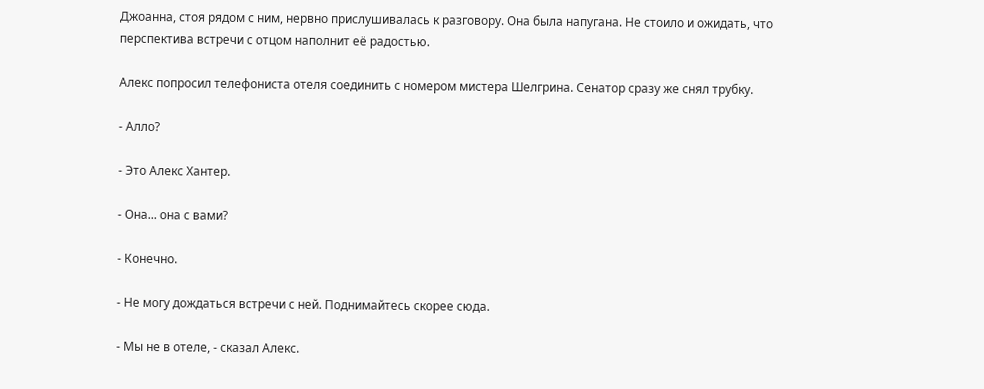Джоанна, стоя рядом с ним, нервно прислушивалась к разговору. Она была напугана. Не стоило и ожидать, что перспектива встречи с отцом наполнит её радостью.

Алекс попросил телефониста отеля соединить с номером мистера Шелгрина. Сенатор сразу же снял трубку.

- Алло?

- Это Алекс Хантер.

- Она... она с вами?

- Конечно.

- Не могу дождаться встречи с ней. Поднимайтесь скорее сюда.

- Мы не в отеле, - сказал Алекс.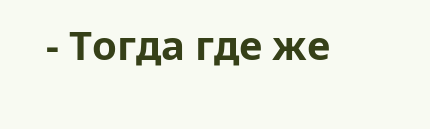- Тогда где же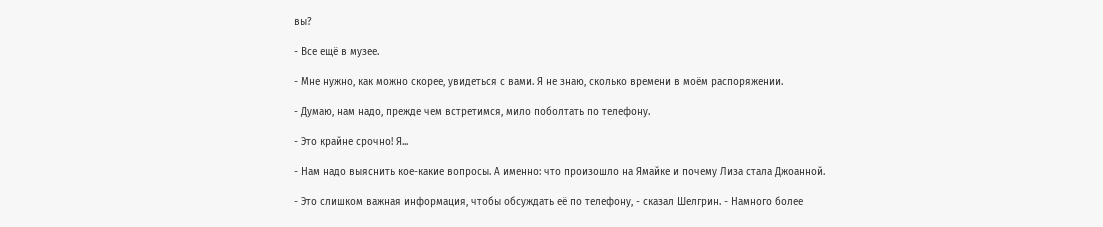вы?

- Все ещё в музее.

- Мне нужно, как можно скорее, увидеться с вами. Я не знаю, сколько времени в моём распоряжении.

- Думаю, нам надо, прежде чем встретимся, мило поболтать по телефону.

- Это крайне срочно! Я...

- Нам надо выяснить кое-какие вопросы. А именно: что произошло на Ямайке и почему Лиза стала Джоанной.

- Это слишком важная информация, чтобы обсуждать её по телефону, - сказал Шелгрин. - Намного более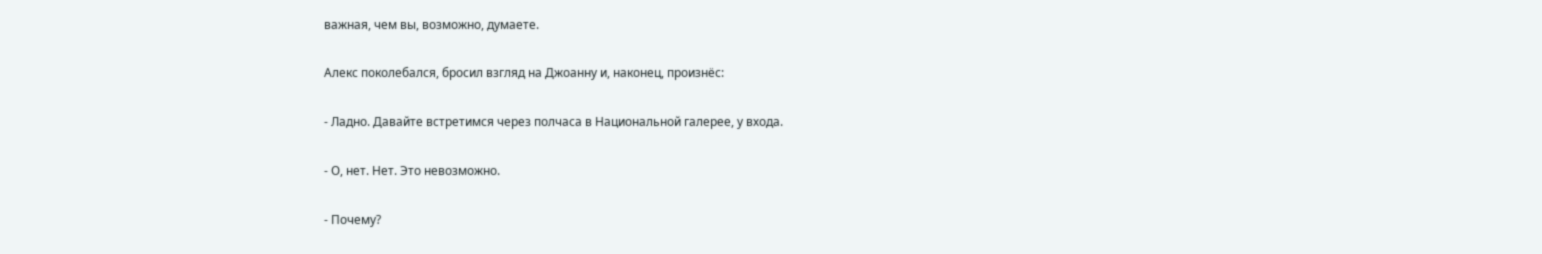важная, чем вы, возможно, думаете.

Алекс поколебался, бросил взгляд на Джоанну и, наконец, произнёс:

- Ладно. Давайте встретимся через полчаса в Национальной галерее, у входа.

- О, нет. Нет. Это невозможно.

- Почему?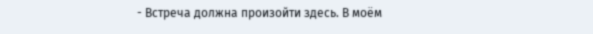- Встреча должна произойти здесь. В моём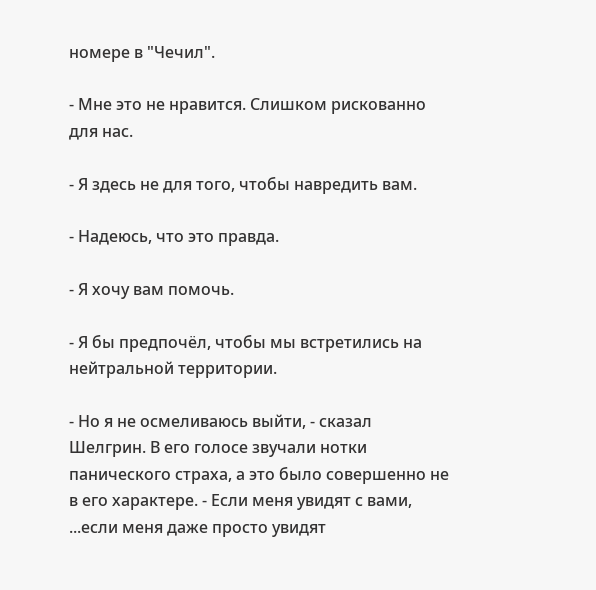номере в "Чечил".

- Мне это не нравится. Слишком рискованно для нас.

- Я здесь не для того, чтобы навредить вам.

- Надеюсь, что это правда.

- Я хочу вам помочь.

- Я бы предпочёл, чтобы мы встретились на нейтральной территории.

- Но я не осмеливаюсь выйти, - сказал Шелгрин. В его голосе звучали нотки панического страха, а это было совершенно не в его характере. - Если меня увидят с вами, ...если меня даже просто увидят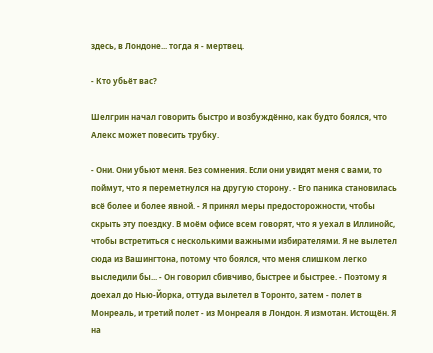здесь, в Лондоне... тогда я - мертвец.

- Кто убьёт вас?

Шелгрин начал говорить быстро и возбуждённо, как будто боялся, что Алекс может повесить трубку.

- Они. Они убьют меня. Без сомнения. Если они увидят меня с вами, то поймут, что я переметнулся на другую сторону. - Его паника становилась всё более и более явной. - Я принял меры предосторожности, чтобы скрыть эту поездку. В моём офисе всем говорят, что я уехал в Иллинойс, чтобы встретиться с несколькими важными избирателями. Я не вылетел сюда из Вашингтона, потому что боялся, что меня слишком легко выследили бы... - Он говорил сбивчиво, быстрее и быстрее. - Поэтому я доехал до Нью-Йорка, оттуда вылетел в Торонто, затем - полет в Монреаль, и третий полет - из Монреаля в Лондон. Я измотан. Истощён. Я на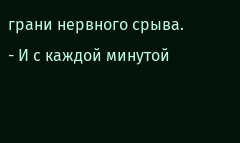грани нервного срыва. - И с каждой минутой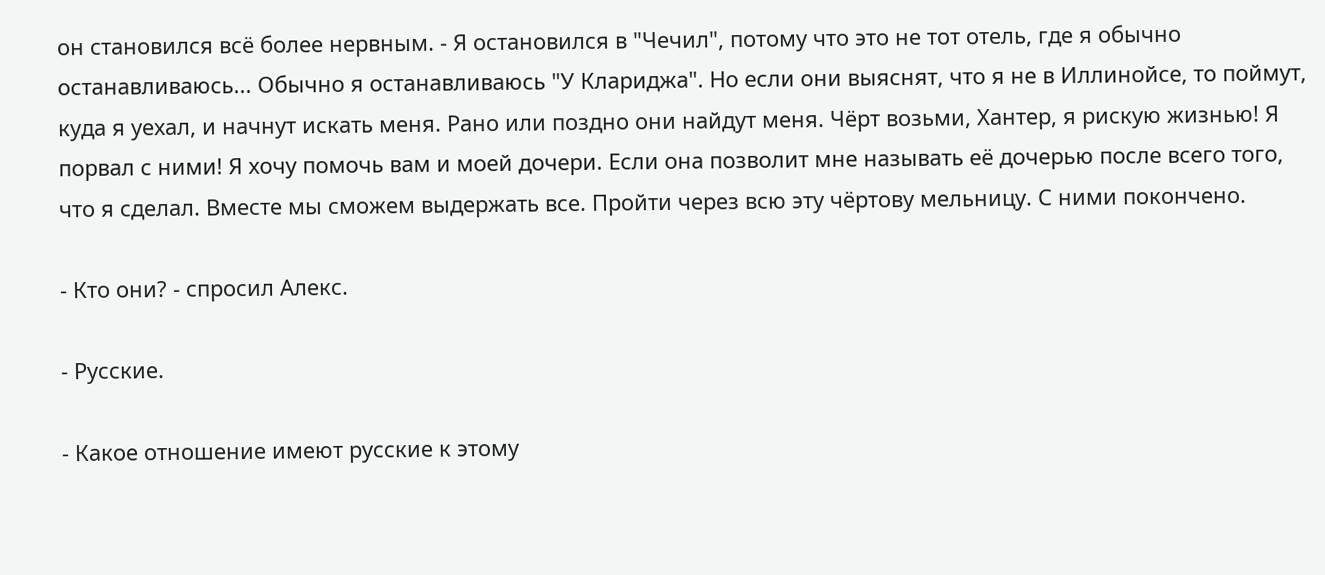он становился всё более нервным. - Я остановился в "Чечил", потому что это не тот отель, где я обычно останавливаюсь... Обычно я останавливаюсь "У Клариджа". Но если они выяснят, что я не в Иллинойсе, то поймут, куда я уехал, и начнут искать меня. Рано или поздно они найдут меня. Чёрт возьми, Хантер, я рискую жизнью! Я порвал с ними! Я хочу помочь вам и моей дочери. Если она позволит мне называть её дочерью после всего того, что я сделал. Вместе мы сможем выдержать все. Пройти через всю эту чёртову мельницу. С ними покончено.

- Кто они? - спросил Алекс.

- Русские.

- Какое отношение имеют русские к этому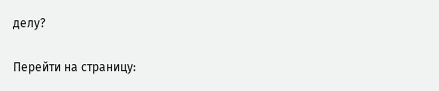делу?

Перейти на страницу: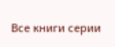Все книги серии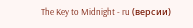The Key to Midnight - ru (версии)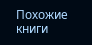Похожие книги